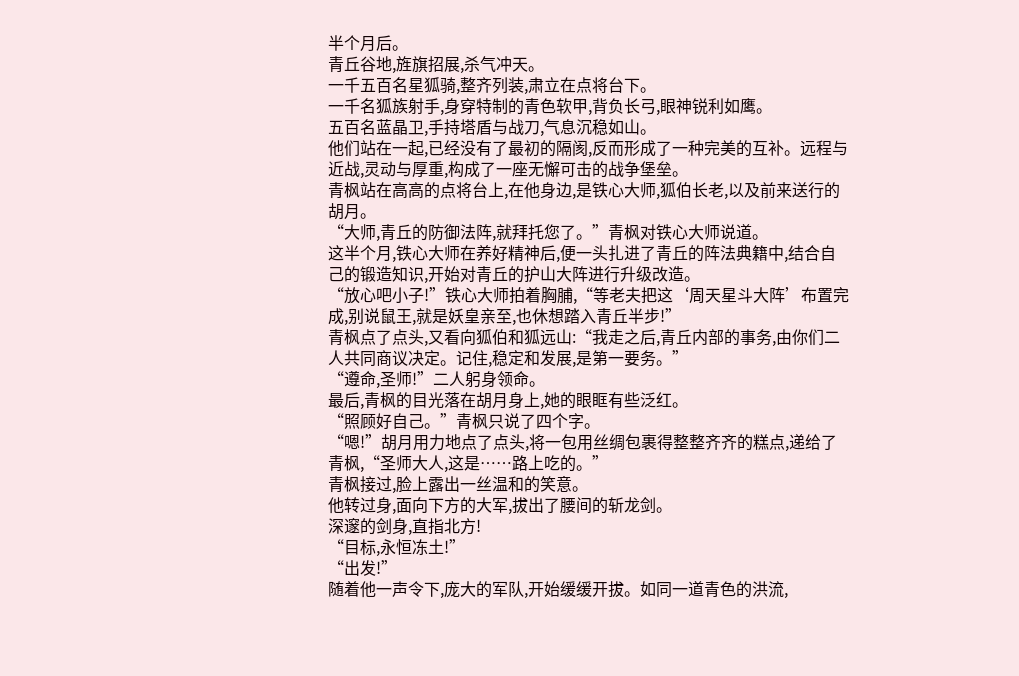半个月后。
青丘谷地,旌旗招展,杀气冲天。
一千五百名星狐骑,整齐列装,肃立在点将台下。
一千名狐族射手,身穿特制的青色软甲,背负长弓,眼神锐利如鹰。
五百名蓝晶卫,手持塔盾与战刀,气息沉稳如山。
他们站在一起,已经没有了最初的隔阂,反而形成了一种完美的互补。远程与近战,灵动与厚重,构成了一座无懈可击的战争堡垒。
青枫站在高高的点将台上,在他身边,是铁心大师,狐伯长老,以及前来送行的胡月。
“大师,青丘的防御法阵,就拜托您了。”青枫对铁心大师说道。
这半个月,铁心大师在养好精神后,便一头扎进了青丘的阵法典籍中,结合自己的锻造知识,开始对青丘的护山大阵进行升级改造。
“放心吧小子!”铁心大师拍着胸脯,“等老夫把这‘周天星斗大阵’布置完成,别说鼠王,就是妖皇亲至,也休想踏入青丘半步!”
青枫点了点头,又看向狐伯和狐远山:“我走之后,青丘内部的事务,由你们二人共同商议决定。记住,稳定和发展,是第一要务。”
“遵命,圣师!”二人躬身领命。
最后,青枫的目光落在胡月身上,她的眼眶有些泛红。
“照顾好自己。”青枫只说了四个字。
“嗯!”胡月用力地点了点头,将一包用丝绸包裹得整整齐齐的糕点,递给了青枫,“圣师大人,这是……路上吃的。”
青枫接过,脸上露出一丝温和的笑意。
他转过身,面向下方的大军,拔出了腰间的斩龙剑。
深邃的剑身,直指北方!
“目标,永恒冻土!”
“出发!”
随着他一声令下,庞大的军队,开始缓缓开拔。如同一道青色的洪流,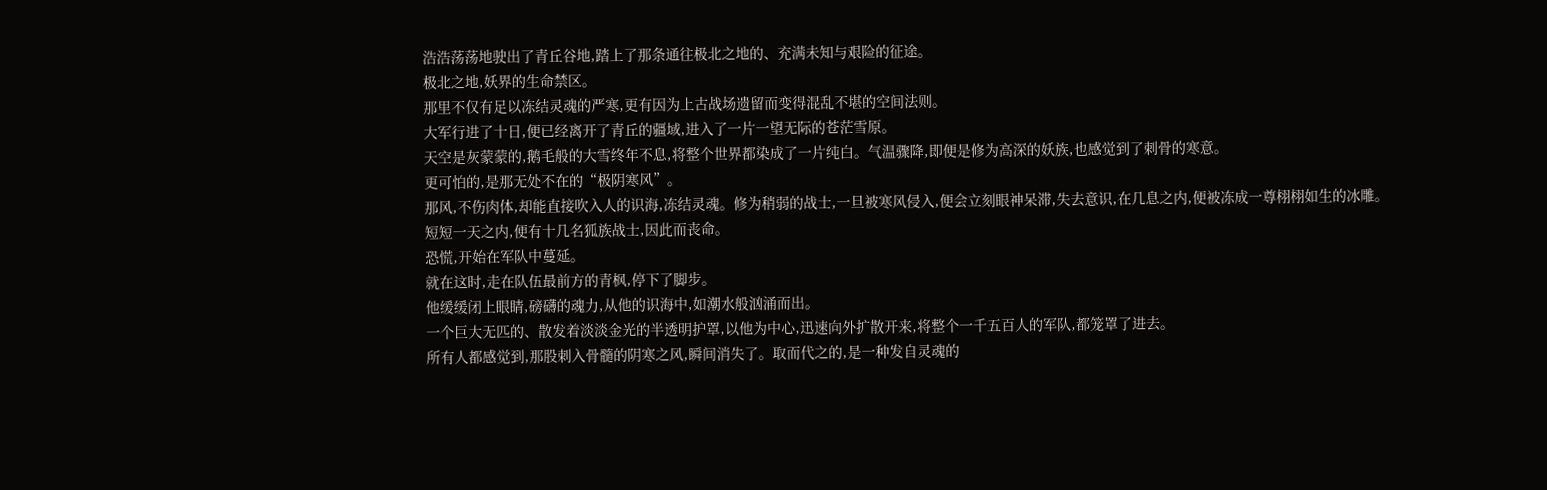浩浩荡荡地驶出了青丘谷地,踏上了那条通往极北之地的、充满未知与艰险的征途。
极北之地,妖界的生命禁区。
那里不仅有足以冻结灵魂的严寒,更有因为上古战场遗留而变得混乱不堪的空间法则。
大军行进了十日,便已经离开了青丘的疆域,进入了一片一望无际的苍茫雪原。
天空是灰蒙蒙的,鹅毛般的大雪终年不息,将整个世界都染成了一片纯白。气温骤降,即便是修为高深的妖族,也感觉到了刺骨的寒意。
更可怕的,是那无处不在的“极阴寒风”。
那风,不伤肉体,却能直接吹入人的识海,冻结灵魂。修为稍弱的战士,一旦被寒风侵入,便会立刻眼神呆滞,失去意识,在几息之内,便被冻成一尊栩栩如生的冰雕。
短短一天之内,便有十几名狐族战士,因此而丧命。
恐慌,开始在军队中蔓延。
就在这时,走在队伍最前方的青枫,停下了脚步。
他缓缓闭上眼睛,磅礴的魂力,从他的识海中,如潮水般汹涌而出。
一个巨大无匹的、散发着淡淡金光的半透明护罩,以他为中心,迅速向外扩散开来,将整个一千五百人的军队,都笼罩了进去。
所有人都感觉到,那股刺入骨髓的阴寒之风,瞬间消失了。取而代之的,是一种发自灵魂的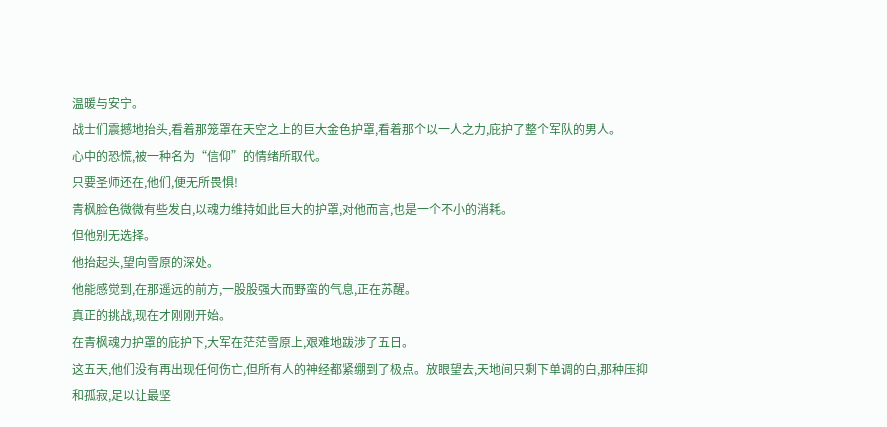温暖与安宁。
战士们震撼地抬头,看着那笼罩在天空之上的巨大金色护罩,看着那个以一人之力,庇护了整个军队的男人。
心中的恐慌,被一种名为“信仰”的情绪所取代。
只要圣师还在,他们,便无所畏惧!
青枫脸色微微有些发白,以魂力维持如此巨大的护罩,对他而言,也是一个不小的消耗。
但他别无选择。
他抬起头,望向雪原的深处。
他能感觉到,在那遥远的前方,一股股强大而野蛮的气息,正在苏醒。
真正的挑战,现在才刚刚开始。
在青枫魂力护罩的庇护下,大军在茫茫雪原上,艰难地跋涉了五日。
这五天,他们没有再出现任何伤亡,但所有人的神经都紧绷到了极点。放眼望去,天地间只剩下单调的白,那种压抑和孤寂,足以让最坚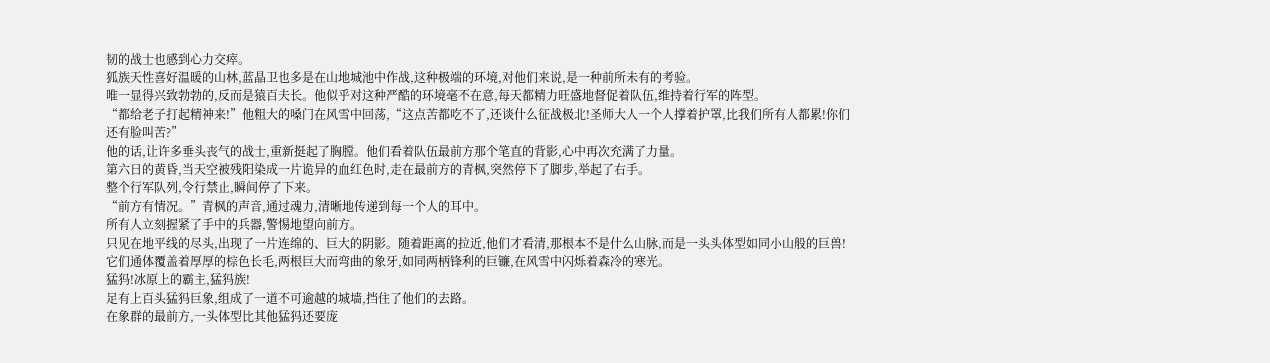韧的战士也感到心力交瘁。
狐族天性喜好温暖的山林,蓝晶卫也多是在山地城池中作战,这种极端的环境,对他们来说,是一种前所未有的考验。
唯一显得兴致勃勃的,反而是猿百夫长。他似乎对这种严酷的环境毫不在意,每天都精力旺盛地督促着队伍,维持着行军的阵型。
“都给老子打起精神来!”他粗大的嗓门在风雪中回荡,“这点苦都吃不了,还谈什么征战极北!圣师大人一个人撑着护罩,比我们所有人都累!你们还有脸叫苦?”
他的话,让许多垂头丧气的战士,重新挺起了胸膛。他们看着队伍最前方那个笔直的背影,心中再次充满了力量。
第六日的黄昏,当天空被残阳染成一片诡异的血红色时,走在最前方的青枫,突然停下了脚步,举起了右手。
整个行军队列,令行禁止,瞬间停了下来。
“前方有情况。”青枫的声音,通过魂力,清晰地传递到每一个人的耳中。
所有人立刻握紧了手中的兵器,警惕地望向前方。
只见在地平线的尽头,出现了一片连绵的、巨大的阴影。随着距离的拉近,他们才看清,那根本不是什么山脉,而是一头头体型如同小山般的巨兽!
它们通体覆盖着厚厚的棕色长毛,两根巨大而弯曲的象牙,如同两柄锋利的巨镰,在风雪中闪烁着森冷的寒光。
猛犸!冰原上的霸主,猛犸族!
足有上百头猛犸巨象,组成了一道不可逾越的城墙,挡住了他们的去路。
在象群的最前方,一头体型比其他猛犸还要庞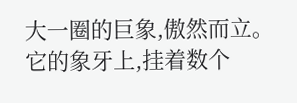大一圈的巨象,傲然而立。它的象牙上,挂着数个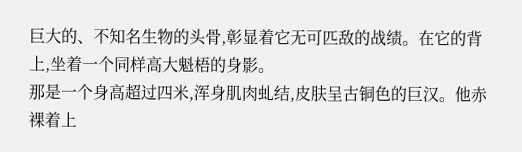巨大的、不知名生物的头骨,彰显着它无可匹敌的战绩。在它的背上,坐着一个同样高大魁梧的身影。
那是一个身高超过四米,浑身肌肉虬结,皮肤呈古铜色的巨汉。他赤裸着上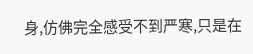身,仿佛完全感受不到严寒,只是在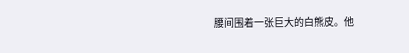腰间围着一张巨大的白熊皮。他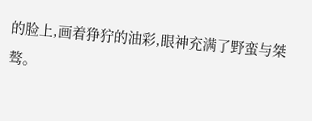的脸上,画着狰狞的油彩,眼神充满了野蛮与桀骜。